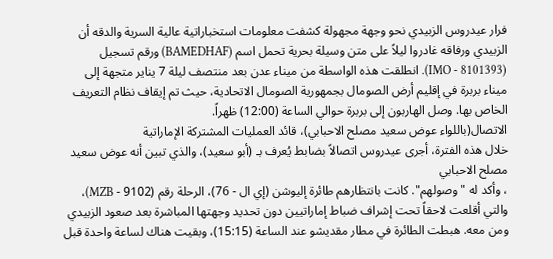فرار عيدروس الزبيدي نحو وجهة مجهولة كشفت معلومات استخباراتية عالية السرية والدقه أن الزبيدي ورفاقه غادروا ليلاً على متن وسيلة بحرية تحمل اسم (BAMEDHAF) ورقم تسجيل (8101393 - IMO). انطلقت هذه الواسطة من ميناء عدن بعد منتصف ليلة 7 يناير متجهة إلى ميناء بربرة في إقليم أرض الصومال بجمهورية الصومال الاتحادية، حيث تم إيقاف نظام التعريف الخاص بها. وصل الهاربون إلى بربرة حوالي الساعة (12:00) ظهراً.
الاتصال(باللواء عوض سعيد مصلح الاحبابي)، قائد العمليات المشتركة الإماراتية
خلال هذه الفترة، أجرى عيدروس اتصالاً بضابط يُعرف بـ (أبو سعيد)، والذي تبين أنه عوض سعيد مصلح الاحبابي
، وأكد له "وصولهم". كانت بانتظارهم طائرة إليوشن (إي ال - 76)، الرحلة رقم (9102 - MZB)، والتي أقلعت لاحقاً تحت إشراف ضباط إماراتيين دون تحديد وجهتها المباشرة بعد صعود الزبيدي ومن معه. هبطت الطائرة في مطار مقديشو عند الساعة (15:15)، وبقيت هناك لساعة واحدة قبل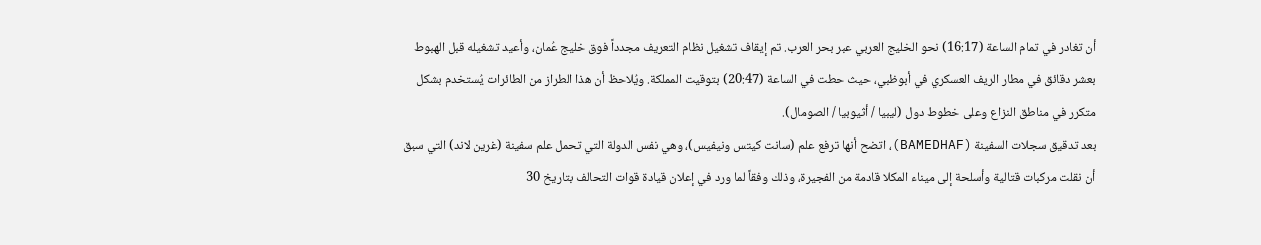أن تغادر في تمام الساعة (16:17) نحو الخليج العربي عبر بحر العرب. تم إيقاف تشغيل نظام التعريف مجدداً فوق خليج عُمان، وأعيد تشغيله قبل الهبوط بعشر دقائق في مطار الريف العسكري في أبوظبي، حيث حطت في الساعة (20:47) بتوقيت المملكة. ويُلاحظ أن هذا الطراز من الطائرات يُستخدم بشكل متكرر في مناطق النزاع وعلى خطوط دول (ليبيا / أثيوبيا / الصومال).
بعد تدقيق سجلات السفينة (BAMEDHAF)، اتضح أنها ترفع علم (سانت كيتس ونيفيس)، وهي نفس الدولة التي تحمل علم سفينة (غرين لاند) التي سبق أن نقلت مركبات قتالية وأسلحة إلى ميناء المكلا قادمة من الفجيرة، وذلك وفقاً لما ورد في إعلان قيادة قوات التحالف بتاريخ 30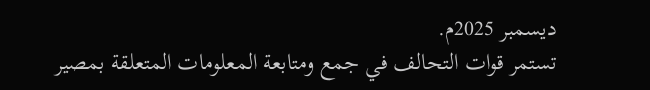ديسمبر 2025م.
تستمر قوات التحالف في جمع ومتابعة المعلومات المتعلقة بمصير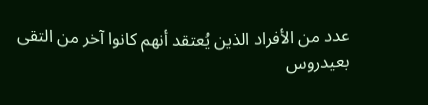عدد من الأفراد الذين يُعتقد أنهم كانوا آخر من التقى بعيدروس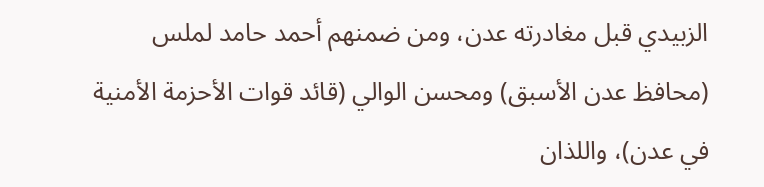الزبيدي قبل مغادرته عدن، ومن ضمنهم أحمد حامد لملس (محافظ عدن الأسبق) ومحسن الوالي (قائد قوات الأحزمة الأمنية في عدن)، واللذان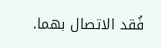فُقد الاتصال بهما.